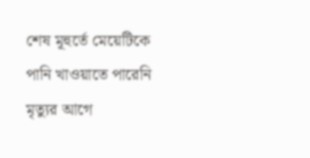শেষ মূহুর্তে মেয়েটিকে পানি খাওয়াতে পারেনি
মৃত্যুর আগে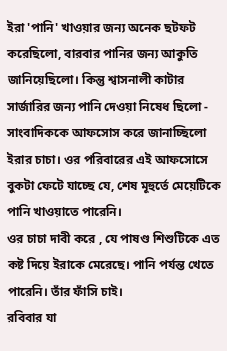ইরা 'পানি' খাওয়ার জন্য অনেক ছটফট করেছিলো, বারবার পানির জন্য আকুতি জানিয়েছিলো। কিন্তু শ্বাসনালী কাটার সার্জারির জন্য পানি দেওয়া নিষেধ ছিলো - সাংবাদিককে আফসোস করে জানাচ্ছিলো ইরার চাচা। ওর পরিবারের এই আফসোসে বুকটা ফেটে যাচ্ছে যে, শেষ মূহুর্তে মেয়েটিকে পানি খাওয়াতে পারেনি।
ওর চাচা দাবী করে , যে পাষণ্ড শিশুটিকে এত কষ্ট দিয়ে ইরাকে মেরেছে। পানি পর্যন্ত খেতে পারেনি। তাঁর ফাঁসি চাই।
রবিবার যা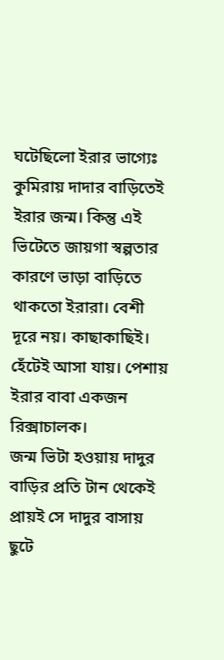ঘটেছিলো ইরার ভাগ্যেঃ
কুমিরায় দাদার বাড়িতেই ইরার জন্ম। কিন্তু এই ভিটেতে জায়গা স্বল্পতার কারণে ভাড়া বাড়িতে থাকতো ইরারা। বেশী দূরে নয়। কাছাকাছিই। হেঁটেই আসা যায়। পেশায় ইরার বাবা একজন রিক্সাচালক।
জন্ম ভিটা হওয়ায় দাদুর বাড়ির প্রতি টান থেকেই প্রায়ই সে দাদুর বাসায় ছুটে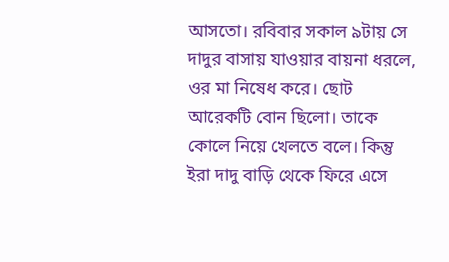আসতো। রবিবার সকাল ৯টায় সে দাদুর বাসায় যাওয়ার বায়না ধরলে, ওর মা নিষেধ করে। ছোট আরেকটি বোন ছিলো। তাকে কোলে নিয়ে খেলতে বলে। কিন্তু ইরা দাদু বাড়ি থেকে ফিরে এসে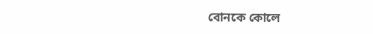বোনকে কোলে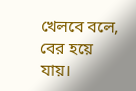খেলবে বলে, বের হয়ে যায়।